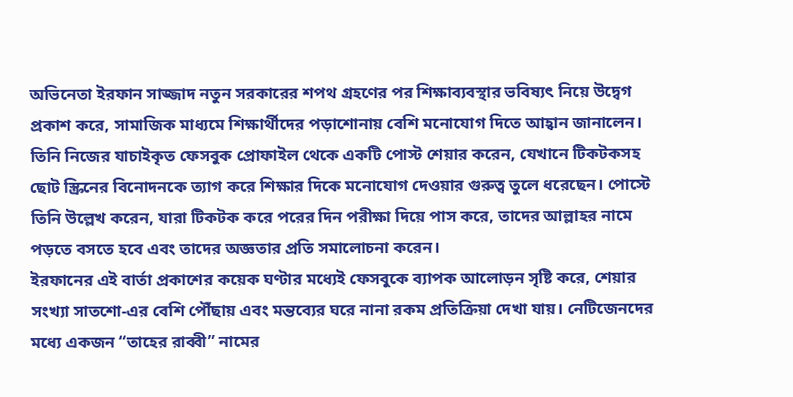অভিনেতা ইরফান সাজ্জাদ নতুন সরকারের শপথ গ্রহণের পর শিক্ষাব্যবস্থার ভবিষ্যৎ নিয়ে উদ্বেগ প্রকাশ করে, সামাজিক মাধ্যমে শিক্ষার্থীদের পড়াশোনায় বেশি মনোযোগ দিতে আহ্বান জানালেন। তিনি নিজের যাচাইকৃত ফেসবুক প্রোফাইল থেকে একটি পোস্ট শেয়ার করেন, যেখানে টিকটকসহ ছোট স্ক্রিনের বিনোদনকে ত্যাগ করে শিক্ষার দিকে মনোযোগ দেওয়ার গুরুত্ব তুলে ধরেছেন। পোস্টে তিনি উল্লেখ করেন, যারা টিকটক করে পরের দিন পরীক্ষা দিয়ে পাস করে, তাদের আল্লাহর নামে পড়তে বসতে হবে এবং তাদের অজ্ঞতার প্রতি সমালোচনা করেন।
ইরফানের এই বার্তা প্রকাশের কয়েক ঘণ্টার মধ্যেই ফেসবুকে ব্যাপক আলোড়ন সৃষ্টি করে, শেয়ার সংখ্যা সাতশো‑এর বেশি পৌঁছায় এবং মন্তব্যের ঘরে নানা রকম প্রতিক্রিয়া দেখা যায়। নেটিজেনদের মধ্যে একজন “তাহের রাব্বী” নামের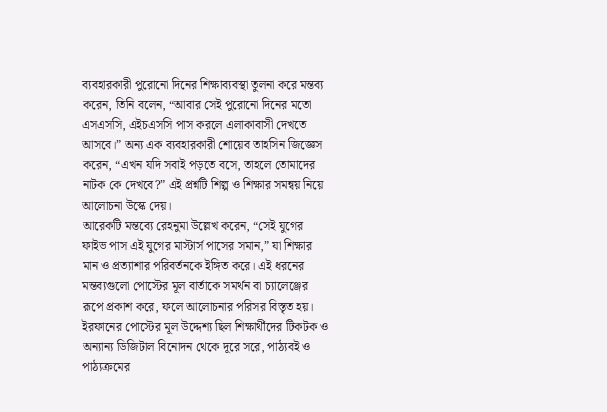ব্যবহারকারী পুরোনো দিনের শিক্ষাব্যবস্থা তুলনা করে মন্তব্য করেন, তিনি বলেন, “আবার সেই পুরোনো দিনের মতো এসএসসি, এইচএসসি পাস করলে এলাকাবাসী দেখতে আসবে।” অন্য এক ব্যবহারকারী শোয়েব তাহসিন জিজ্ঞেস করেন, “এখন যদি সবাই পড়তে বসে, তাহলে তোমাদের নাটক কে দেখবে?” এই প্রশ্নটি শিল্প ও শিক্ষার সমন্বয় নিয়ে আলোচনা উস্কে দেয়।
আরেকটি মন্তব্যে রেহনুমা উল্লেখ করেন, “সেই যুগের ফাইভ পাস এই যুগের মাস্টার্স পাসের সমান,” যা শিক্ষার মান ও প্রত্যাশার পরিবর্তনকে ইঙ্গিত করে। এই ধরনের মন্তব্যগুলো পোস্টের মূল বার্তাকে সমর্থন বা চ্যালেঞ্জের রূপে প্রকাশ করে, ফলে আলোচনার পরিসর বিস্তৃত হয়। ইরফানের পোস্টের মূল উদ্দেশ্য ছিল শিক্ষার্থীদের টিকটক ও অন্যান্য ডিজিটাল বিনোদন থেকে দূরে সরে, পাঠ্যবই ও পাঠ্যক্রমের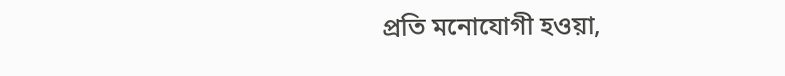প্রতি মনোযোগী হওয়া,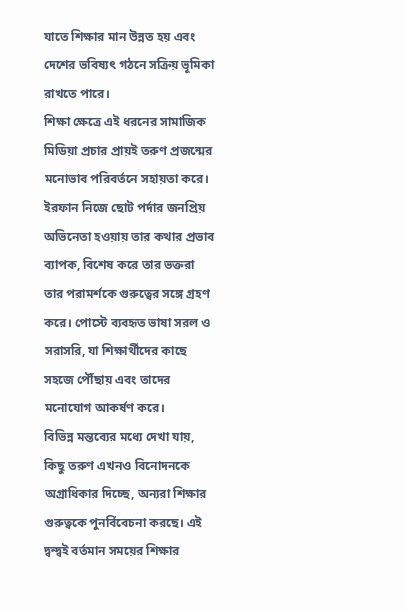যাতে শিক্ষার মান উন্নত হয় এবং দেশের ভবিষ্যৎ গঠনে সক্রিয় ভূমিকা রাখতে পারে।
শিক্ষা ক্ষেত্রে এই ধরনের সামাজিক মিডিয়া প্রচার প্রায়ই তরুণ প্রজন্মের মনোভাব পরিবর্তনে সহায়তা করে। ইরফান নিজে ছোট পর্দার জনপ্রিয় অভিনেতা হওয়ায় তার কথার প্রভাব ব্যাপক, বিশেষ করে তার ভক্তরা তার পরামর্শকে গুরুত্বের সঙ্গে গ্রহণ করে। পোস্টে ব্যবহৃত ভাষা সরল ও সরাসরি, যা শিক্ষার্থীদের কাছে সহজে পৌঁছায় এবং তাদের মনোযোগ আকর্ষণ করে।
বিভিন্ন মন্তব্যের মধ্যে দেখা যায়, কিছু তরুণ এখনও বিনোদনকে অগ্রাধিকার দিচ্ছে, অন্যরা শিক্ষার গুরুত্বকে পুনর্বিবেচনা করছে। এই দ্বন্দ্বই বর্তমান সময়ের শিক্ষার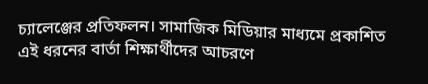চ্যালেঞ্জের প্রতিফলন। সামাজিক মিডিয়ার মাধ্যমে প্রকাশিত এই ধরনের বার্তা শিক্ষার্থীদের আচরণে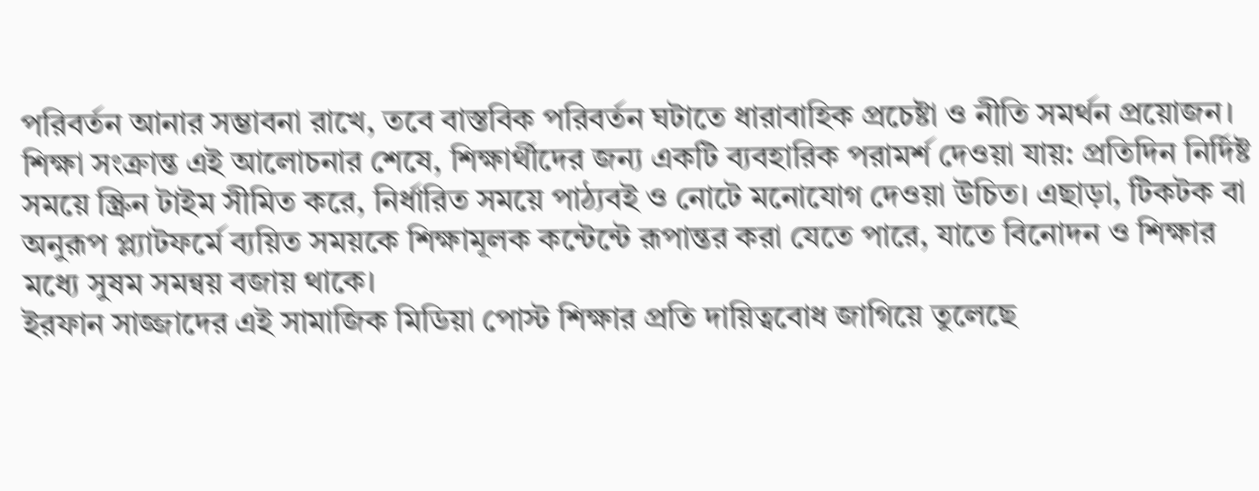পরিবর্তন আনার সম্ভাবনা রাখে, তবে বাস্তবিক পরিবর্তন ঘটাতে ধারাবাহিক প্রচেষ্টা ও নীতি সমর্থন প্রয়োজন।
শিক্ষা সংক্রান্ত এই আলোচনার শেষে, শিক্ষার্থীদের জন্য একটি ব্যবহারিক পরামর্শ দেওয়া যায়: প্রতিদিন নির্দিষ্ট সময়ে স্ক্রিন টাইম সীমিত করে, নির্ধারিত সময়ে পাঠ্যবই ও নোটে মনোযোগ দেওয়া উচিত। এছাড়া, টিকটক বা অনুরূপ প্ল্যাটফর্মে ব্যয়িত সময়কে শিক্ষামূলক কন্টেন্টে রূপান্তর করা যেতে পারে, যাতে বিনোদন ও শিক্ষার মধ্যে সুষম সমন্বয় বজায় থাকে।
ইরফান সাজ্জাদের এই সামাজিক মিডিয়া পোস্ট শিক্ষার প্রতি দায়িত্ববোধ জাগিয়ে তুলেছে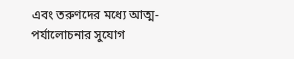এবং তরুণদের মধ্যে আত্ম-পর্যালোচনার সুযোগ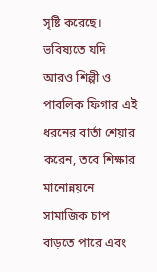সৃষ্টি করেছে। ভবিষ্যতে যদি আরও শিল্পী ও পাবলিক ফিগার এই ধরনের বার্তা শেয়ার করেন, তবে শিক্ষার মানোন্নয়নে সামাজিক চাপ বাড়তে পারে এবং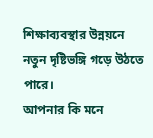শিক্ষাব্যবস্থার উন্নয়নে নতুন দৃষ্টিভঙ্গি গড়ে উঠতে পারে।
আপনার কি মনে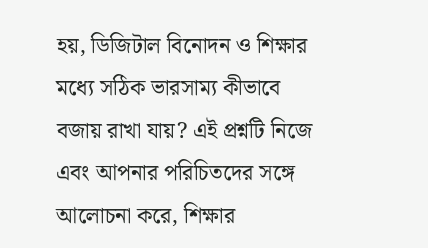হয়, ডিজিটাল বিনোদন ও শিক্ষার মধ্যে সঠিক ভারসাম্য কীভাবে বজায় রাখা যায়? এই প্রশ্নটি নিজে এবং আপনার পরিচিতদের সঙ্গে আলোচনা করে, শিক্ষার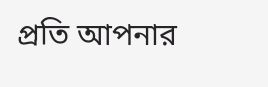প্রতি আপনার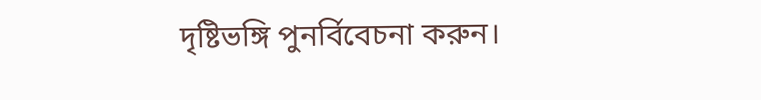দৃষ্টিভঙ্গি পুনর্বিবেচনা করুন।